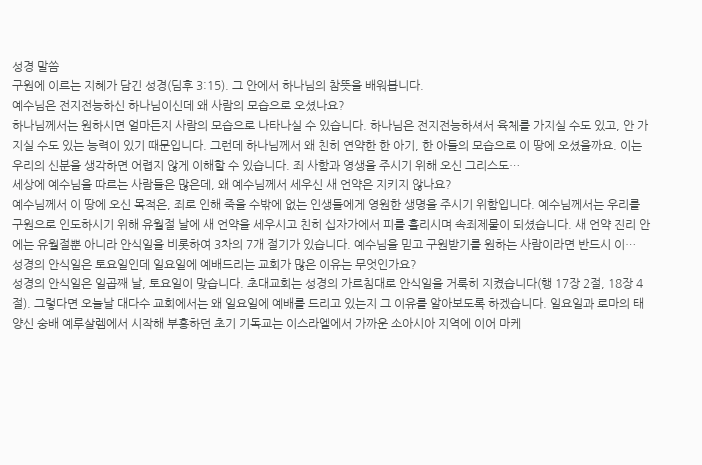성경 말씀
구원에 이르는 지혜가 담긴 성경(딤후 3:15). 그 안에서 하나님의 참뜻을 배워봅니다.
예수님은 전지전능하신 하나님이신데 왜 사람의 모습으로 오셨나요?
하나님께서는 원하시면 얼마든지 사람의 모습으로 나타나실 수 있습니다. 하나님은 전지전능하셔서 육체를 가지실 수도 있고, 안 가지실 수도 있는 능력이 있기 때문입니다. 그런데 하나님께서 왜 친히 연약한 한 아기, 한 아들의 모습으로 이 땅에 오셨을까요. 이는 우리의 신분을 생각하면 어렵지 않게 이해할 수 있습니다. 죄 사함과 영생을 주시기 위해 오신 그리스도…
세상에 예수님을 따르는 사람들은 많은데, 왜 예수님께서 세우신 새 언약은 지키지 않나요?
예수님께서 이 땅에 오신 목적은, 죄로 인해 죽을 수밖에 없는 인생들에게 영원한 생명을 주시기 위함입니다. 예수님께서는 우리를 구원으로 인도하시기 위해 유월절 날에 새 언약을 세우시고 친히 십자가에서 피를 흘리시며 속죄제물이 되셨습니다. 새 언약 진리 안에는 유월절뿐 아니라 안식일을 비롯하여 3차의 7개 절기가 있습니다. 예수님을 믿고 구원받기를 원하는 사람이라면 반드시 이…
성경의 안식일은 토요일인데 일요일에 예배드리는 교회가 많은 이유는 무엇인가요?
성경의 안식일은 일곱째 날, 토요일이 맞습니다. 초대교회는 성경의 가르침대로 안식일을 거룩히 지켰습니다(행 17장 2절, 18장 4절). 그렇다면 오늘날 대다수 교회에서는 왜 일요일에 예배를 드리고 있는지 그 이유를 알아보도록 하겠습니다. 일요일과 로마의 태양신 숭배 예루살렘에서 시작해 부흥하던 초기 기독교는 이스라엘에서 가까운 소아시아 지역에 이어 마케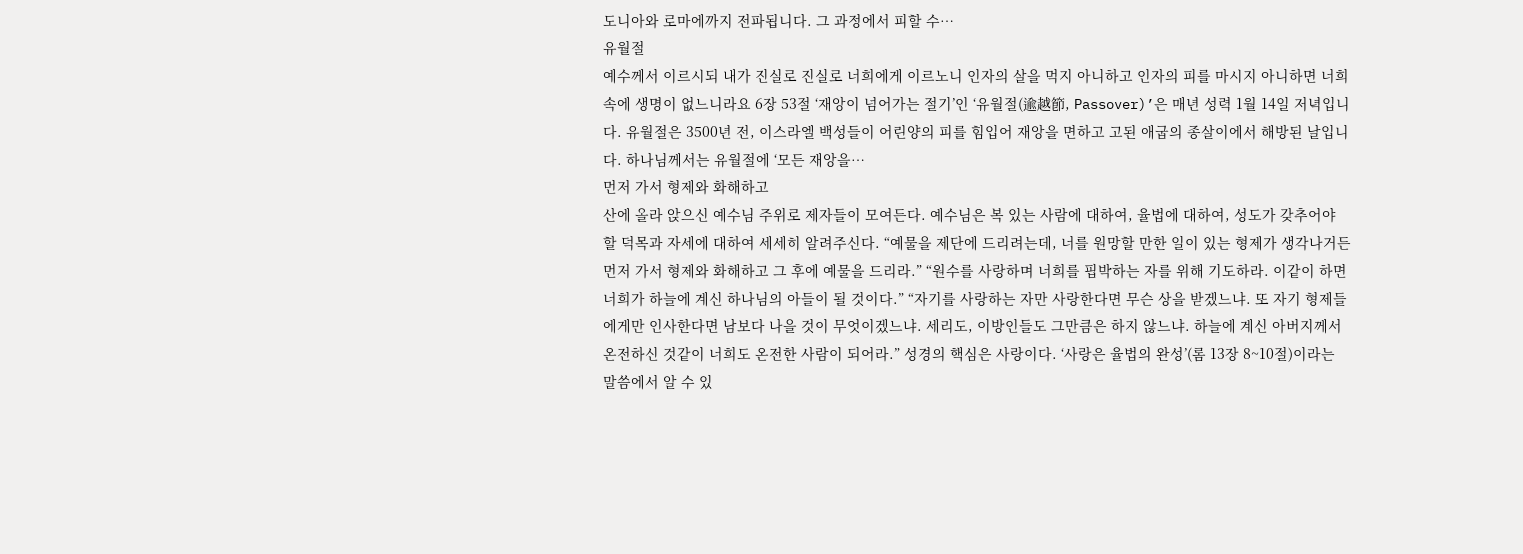도니아와 로마에까지 전파됩니다. 그 과정에서 피할 수…
유월절
예수께서 이르시되 내가 진실로 진실로 너희에게 이르노니 인자의 살을 먹지 아니하고 인자의 피를 마시지 아니하면 너희 속에 생명이 없느니라요 6장 53절 ‘재앙이 넘어가는 절기’인 ‘유월절(逾越節, Passover)’은 매년 성력 1월 14일 저녁입니다. 유월절은 3500년 전, 이스라엘 백성들이 어린양의 피를 힘입어 재앙을 면하고 고된 애굽의 종살이에서 해방된 날입니다. 하나님께서는 유월절에 ‘모든 재앙을…
먼저 가서 형제와 화해하고
산에 올라 앉으신 예수님 주위로 제자들이 모여든다. 예수님은 복 있는 사람에 대하여, 율법에 대하여, 성도가 갖추어야 할 덕목과 자세에 대하여 세세히 알려주신다. “예물을 제단에 드리려는데, 너를 원망할 만한 일이 있는 형제가 생각나거든 먼저 가서 형제와 화해하고 그 후에 예물을 드리라.” “원수를 사랑하며 너희를 핍박하는 자를 위해 기도하라. 이같이 하면 너희가 하늘에 계신 하나님의 아들이 될 것이다.” “자기를 사랑하는 자만 사랑한다면 무슨 상을 받겠느냐. 또 자기 형제들에게만 인사한다면 남보다 나을 것이 무엇이겠느냐. 세리도, 이방인들도 그만큼은 하지 않느냐. 하늘에 계신 아버지께서 온전하신 것같이 너희도 온전한 사람이 되어라.” 성경의 핵심은 사랑이다. ‘사랑은 율법의 완성’(롬 13장 8~10절)이라는 말씀에서 알 수 있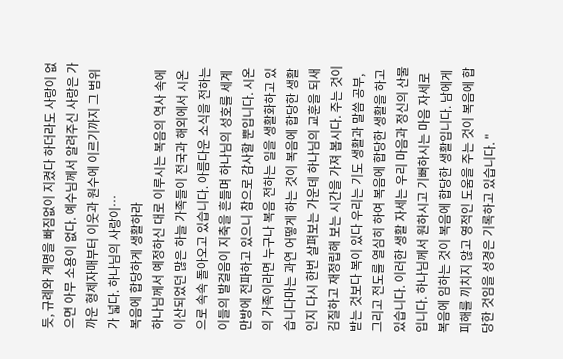듯, 규례와 계명을 빠짐없이 지켰다 하더라도 사랑이 없으면 아무 소용이 없다. 예수님께서 알려주신 사랑은 가까운 형제자매부터 이웃과 원수에 이르기까지 그 범위가 넓다. 하나님의 사랑이…
복음에 합당하게 생활하라
하나님께서 예정하신 대로 이루시는 복음의 역사 속에 이산되었던 많은 하늘 가족들이 전국과 해외에서 시온으로 속속 돌아오고 있습니다. 아름다운 소식을 전하는 이들의 발걸음이 지축을 흔들며 하나님의 성호를 세계 만방에 전파하고 있으니 참으로 감사할 뿐입니다. 시온의 가족이라면 누구나 복음 전하는 일을 생활화하고 있습니다마는 과연 어떻게 하는 것이 복음에 합당한 생활인지 다시 한번 살펴보는 가운데 하나님의 교훈을 되새김질하고 재정립해 보는 시간을 가져 봅시다. 주는 것이 받는 것보다 복이 있다 우리는 기도 생활과 말씀 공부, 그리고 전도를 열심히 하여 복음에 합당한 생활을 하고 있습니다. 이러한 생활 자세는 우리 마음과 정신의 산물입니다. 하나님께서 원하시고 기뻐하시는 마음 자세로 복음에 임하는 것이 복음에 합당한 생활입니다. 남에게 피해를 끼치지 않고 영적인 도움을 주는 것이 복음에 합당한 것임을 성경은 기록하고 있습니다. "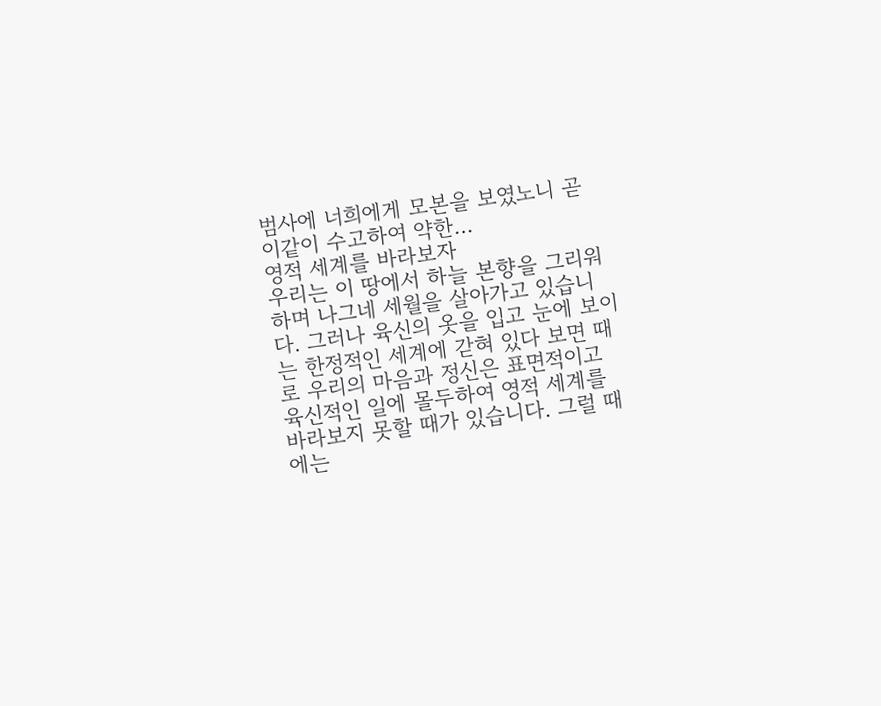범사에 너희에게 모본을 보였노니 곧 이같이 수고하여 약한…
영적 세계를 바라보자
우리는 이 땅에서 하늘 본향을 그리워하며 나그네 세월을 살아가고 있습니다. 그러나 육신의 옷을 입고 눈에 보이는 한정적인 세계에 갇혀 있다 보면 때로 우리의 마음과 정신은 표면적이고 육신적인 일에 몰두하여 영적 세계를 바라보지 못할 때가 있습니다. 그럴 때에는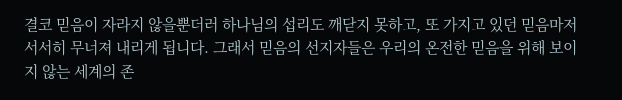결코 믿음이 자라지 않을뿐더러 하나님의 섭리도 깨닫지 못하고, 또 가지고 있던 믿음마저 서서히 무너져 내리게 됩니다. 그래서 믿음의 선지자들은 우리의 온전한 믿음을 위해 보이지 않는 세계의 존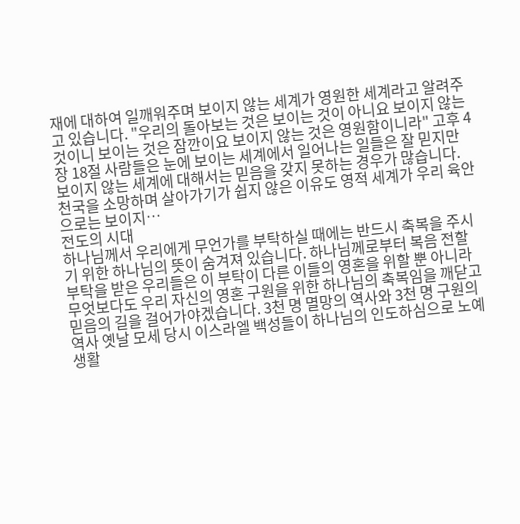재에 대하여 일깨워주며 보이지 않는 세계가 영원한 세계라고 알려주고 있습니다. "우리의 돌아보는 것은 보이는 것이 아니요 보이지 않는 것이니 보이는 것은 잠깐이요 보이지 않는 것은 영원함이니라" 고후 4장 18절 사람들은 눈에 보이는 세계에서 일어나는 일들은 잘 믿지만 보이지 않는 세계에 대해서는 믿음을 갖지 못하는 경우가 많습니다. 천국을 소망하며 살아가기가 쉽지 않은 이유도 영적 세계가 우리 육안으로는 보이지…
전도의 시대
하나님께서 우리에게 무언가를 부탁하실 때에는 반드시 축복을 주시기 위한 하나님의 뜻이 숨겨져 있습니다. 하나님께로부터 복음 전할 부탁을 받은 우리들은 이 부탁이 다른 이들의 영혼을 위할 뿐 아니라 무엇보다도 우리 자신의 영혼 구원을 위한 하나님의 축복임을 깨닫고 믿음의 길을 걸어가야겠습니다. 3천 명 멸망의 역사와 3천 명 구원의 역사 옛날 모세 당시 이스라엘 백성들이 하나님의 인도하심으로 노예생활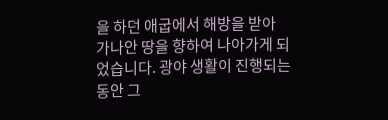을 하던 애굽에서 해방을 받아 가나안 땅을 향하여 나아가게 되었습니다. 광야 생활이 진행되는 동안 그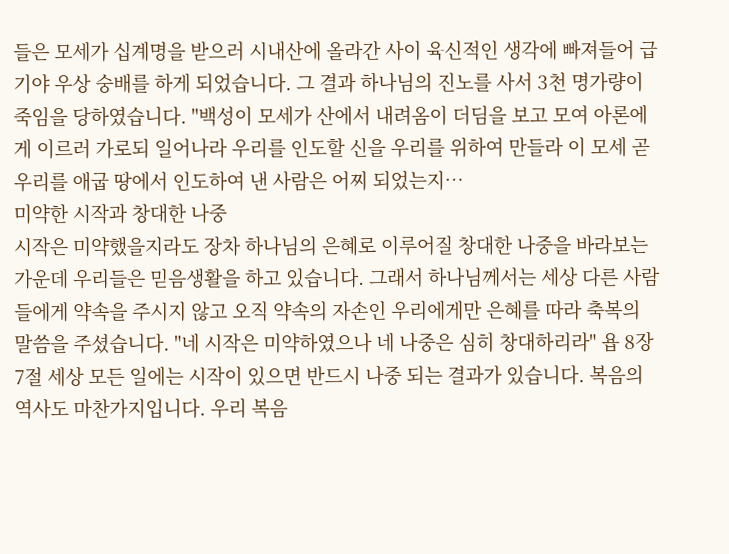들은 모세가 십계명을 받으러 시내산에 올라간 사이 육신적인 생각에 빠져들어 급기야 우상 숭배를 하게 되었습니다. 그 결과 하나님의 진노를 사서 3천 명가량이 죽임을 당하였습니다. "백성이 모세가 산에서 내려옴이 더딤을 보고 모여 아론에게 이르러 가로되 일어나라 우리를 인도할 신을 우리를 위하여 만들라 이 모세 곧 우리를 애굽 땅에서 인도하여 낸 사람은 어찌 되었는지…
미약한 시작과 창대한 나중
시작은 미약했을지라도 장차 하나님의 은혜로 이루어질 창대한 나중을 바라보는 가운데 우리들은 믿음생활을 하고 있습니다. 그래서 하나님께서는 세상 다른 사람들에게 약속을 주시지 않고 오직 약속의 자손인 우리에게만 은혜를 따라 축복의 말씀을 주셨습니다. "네 시작은 미약하였으나 네 나중은 심히 창대하리라" 욥 8장 7절 세상 모든 일에는 시작이 있으면 반드시 나중 되는 결과가 있습니다. 복음의 역사도 마찬가지입니다. 우리 복음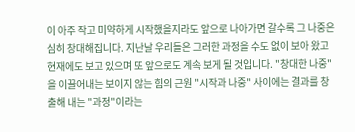이 아주 작고 미약하게 시작했을지라도 앞으로 나아가면 갈수록 그 나중은 심히 창대해집니다. 지난날 우리들은 그러한 과정을 수도 없이 보아 왔고 현재에도 보고 있으며 또 앞으로도 계속 보게 될 것입니다. "창대한 나중"을 이끌어내는 보이지 않는 힘의 근원 "시작과 나중" 사이에는 결과를 창출해 내는 "과정"이라는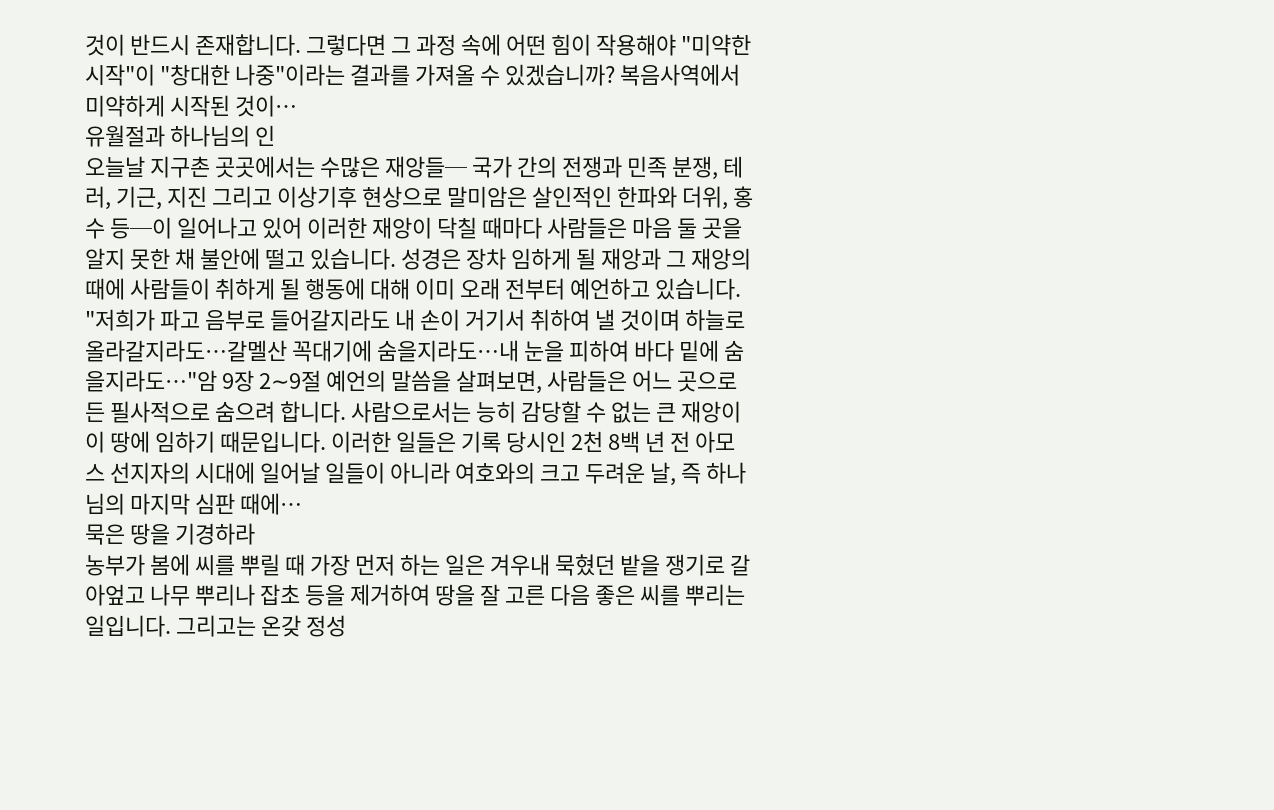것이 반드시 존재합니다. 그렇다면 그 과정 속에 어떤 힘이 작용해야 "미약한 시작"이 "창대한 나중"이라는 결과를 가져올 수 있겠습니까? 복음사역에서 미약하게 시작된 것이…
유월절과 하나님의 인
오늘날 지구촌 곳곳에서는 수많은 재앙들─ 국가 간의 전쟁과 민족 분쟁, 테러, 기근, 지진 그리고 이상기후 현상으로 말미암은 살인적인 한파와 더위, 홍수 등─이 일어나고 있어 이러한 재앙이 닥칠 때마다 사람들은 마음 둘 곳을 알지 못한 채 불안에 떨고 있습니다. 성경은 장차 임하게 될 재앙과 그 재앙의 때에 사람들이 취하게 될 행동에 대해 이미 오래 전부터 예언하고 있습니다. "저희가 파고 음부로 들어갈지라도 내 손이 거기서 취하여 낼 것이며 하늘로 올라갈지라도…갈멜산 꼭대기에 숨을지라도…내 눈을 피하여 바다 밑에 숨을지라도…"암 9장 2∼9절 예언의 말씀을 살펴보면, 사람들은 어느 곳으로든 필사적으로 숨으려 합니다. 사람으로서는 능히 감당할 수 없는 큰 재앙이 이 땅에 임하기 때문입니다. 이러한 일들은 기록 당시인 2천 8백 년 전 아모스 선지자의 시대에 일어날 일들이 아니라 여호와의 크고 두려운 날, 즉 하나님의 마지막 심판 때에…
묵은 땅을 기경하라
농부가 봄에 씨를 뿌릴 때 가장 먼저 하는 일은 겨우내 묵혔던 밭을 쟁기로 갈아엎고 나무 뿌리나 잡초 등을 제거하여 땅을 잘 고른 다음 좋은 씨를 뿌리는 일입니다. 그리고는 온갖 정성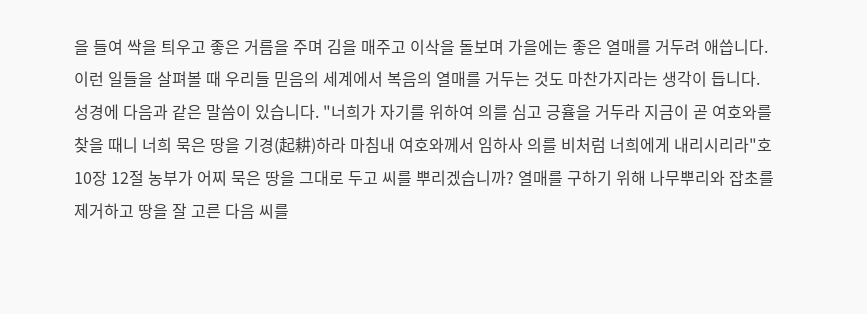을 들여 싹을 틔우고 좋은 거름을 주며 김을 매주고 이삭을 돌보며 가을에는 좋은 열매를 거두려 애씁니다. 이런 일들을 살펴볼 때 우리들 믿음의 세계에서 복음의 열매를 거두는 것도 마찬가지라는 생각이 듭니다. 성경에 다음과 같은 말씀이 있습니다. "너희가 자기를 위하여 의를 심고 긍휼을 거두라 지금이 곧 여호와를 찾을 때니 너희 묵은 땅을 기경(起耕)하라 마침내 여호와께서 임하사 의를 비처럼 너희에게 내리시리라"호 10장 12절 농부가 어찌 묵은 땅을 그대로 두고 씨를 뿌리겠습니까? 열매를 구하기 위해 나무뿌리와 잡초를 제거하고 땅을 잘 고른 다음 씨를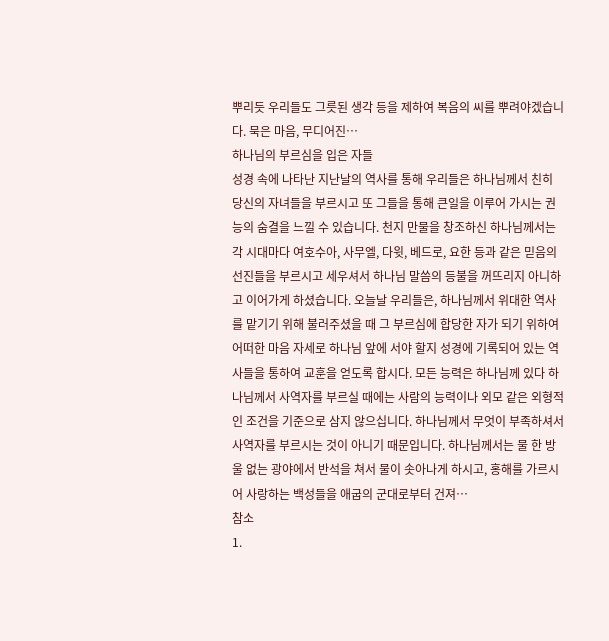뿌리듯 우리들도 그릇된 생각 등을 제하여 복음의 씨를 뿌려야겠습니다. 묵은 마음, 무디어진…
하나님의 부르심을 입은 자들
성경 속에 나타난 지난날의 역사를 통해 우리들은 하나님께서 친히 당신의 자녀들을 부르시고 또 그들을 통해 큰일을 이루어 가시는 권능의 숨결을 느낄 수 있습니다. 천지 만물을 창조하신 하나님께서는 각 시대마다 여호수아, 사무엘, 다윗, 베드로, 요한 등과 같은 믿음의 선진들을 부르시고 세우셔서 하나님 말씀의 등불을 꺼뜨리지 아니하고 이어가게 하셨습니다. 오늘날 우리들은, 하나님께서 위대한 역사를 맡기기 위해 불러주셨을 때 그 부르심에 합당한 자가 되기 위하여 어떠한 마음 자세로 하나님 앞에 서야 할지 성경에 기록되어 있는 역사들을 통하여 교훈을 얻도록 합시다. 모든 능력은 하나님께 있다 하나님께서 사역자를 부르실 때에는 사람의 능력이나 외모 같은 외형적인 조건을 기준으로 삼지 않으십니다. 하나님께서 무엇이 부족하셔서 사역자를 부르시는 것이 아니기 때문입니다. 하나님께서는 물 한 방울 없는 광야에서 반석을 쳐서 물이 솟아나게 하시고, 홍해를 가르시어 사랑하는 백성들을 애굽의 군대로부터 건져…
참소
1.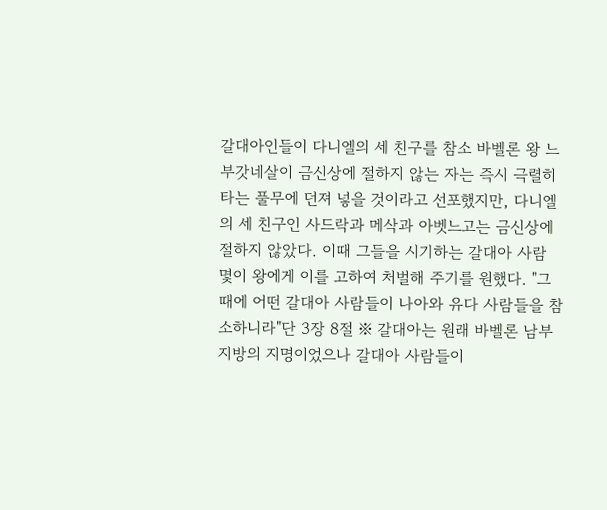갈대아인들이 다니엘의 세 친구를 참소 바벨론 왕 느부갓네살이 금신상에 절하지 않는 자는 즉시 극렬히 타는 풀무에 던져 넣을 것이라고 선포했지만, 다니엘의 세 친구인 사드락과 메삭과 아벳느고는 금신상에 절하지 않았다. 이때 그들을 시기하는 갈대아 사람 몇이 왕에게 이를 고하여 처벌해 주기를 원했다. "그때에 어떤 갈대아 사람들이 나아와 유다 사람들을 참소하니라"단 3장 8절 ※ 갈대아는 원래 바벨론 남부 지방의 지명이었으나 갈대아 사람들이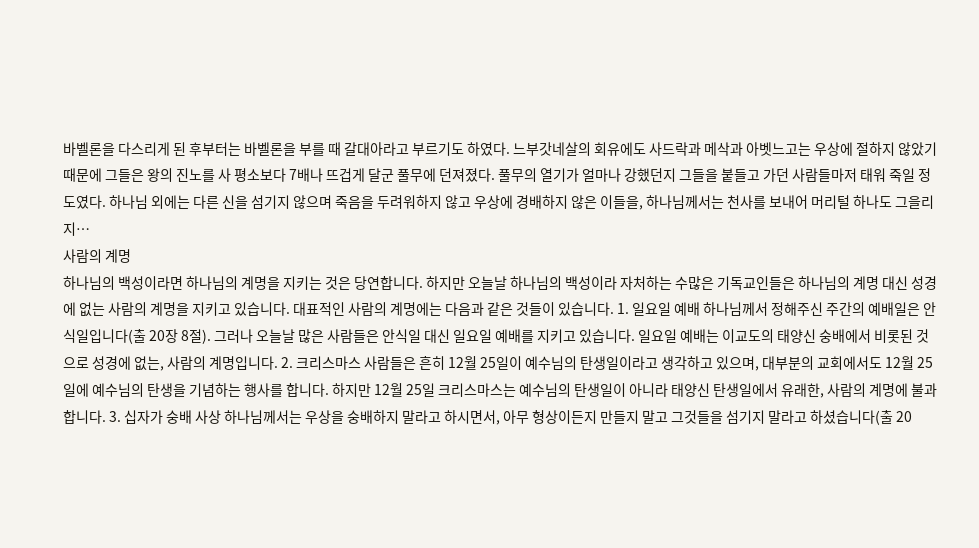바벨론을 다스리게 된 후부터는 바벨론을 부를 때 갈대아라고 부르기도 하였다. 느부갓네살의 회유에도 사드락과 메삭과 아벳느고는 우상에 절하지 않았기 때문에 그들은 왕의 진노를 사 평소보다 7배나 뜨겁게 달군 풀무에 던져졌다. 풀무의 열기가 얼마나 강했던지 그들을 붙들고 가던 사람들마저 태워 죽일 정도였다. 하나님 외에는 다른 신을 섬기지 않으며 죽음을 두려워하지 않고 우상에 경배하지 않은 이들을, 하나님께서는 천사를 보내어 머리털 하나도 그을리지…
사람의 계명
하나님의 백성이라면 하나님의 계명을 지키는 것은 당연합니다. 하지만 오늘날 하나님의 백성이라 자처하는 수많은 기독교인들은 하나님의 계명 대신 성경에 없는 사람의 계명을 지키고 있습니다. 대표적인 사람의 계명에는 다음과 같은 것들이 있습니다. 1. 일요일 예배 하나님께서 정해주신 주간의 예배일은 안식일입니다(출 20장 8절). 그러나 오늘날 많은 사람들은 안식일 대신 일요일 예배를 지키고 있습니다. 일요일 예배는 이교도의 태양신 숭배에서 비롯된 것으로 성경에 없는, 사람의 계명입니다. 2. 크리스마스 사람들은 흔히 12월 25일이 예수님의 탄생일이라고 생각하고 있으며, 대부분의 교회에서도 12월 25일에 예수님의 탄생을 기념하는 행사를 합니다. 하지만 12월 25일 크리스마스는 예수님의 탄생일이 아니라 태양신 탄생일에서 유래한, 사람의 계명에 불과합니다. 3. 십자가 숭배 사상 하나님께서는 우상을 숭배하지 말라고 하시면서, 아무 형상이든지 만들지 말고 그것들을 섬기지 말라고 하셨습니다(출 20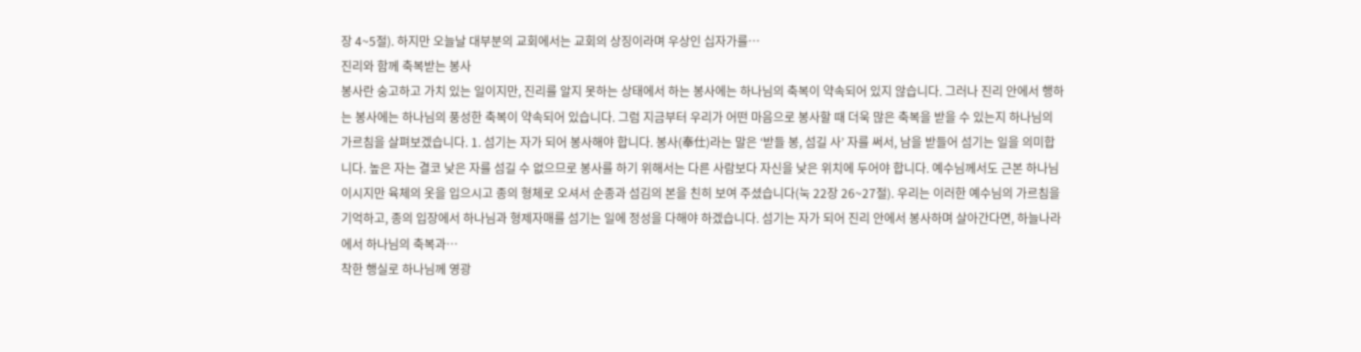장 4~5절). 하지만 오늘날 대부분의 교회에서는 교회의 상징이라며 우상인 십자가를…
진리와 함께 축복받는 봉사
봉사란 숭고하고 가치 있는 일이지만, 진리를 알지 못하는 상태에서 하는 봉사에는 하나님의 축복이 약속되어 있지 않습니다. 그러나 진리 안에서 행하는 봉사에는 하나님의 풍성한 축복이 약속되어 있습니다. 그럼 지금부터 우리가 어떤 마음으로 봉사할 때 더욱 많은 축복을 받을 수 있는지 하나님의 가르침을 살펴보겠습니다. 1. 섬기는 자가 되어 봉사해야 합니다. 봉사(奉仕)라는 말은 ‘받들 봉, 섬길 사’ 자를 써서, 남을 받들어 섬기는 일을 의미합니다. 높은 자는 결코 낮은 자를 섬길 수 없으므로 봉사를 하기 위해서는 다른 사람보다 자신을 낮은 위치에 두어야 합니다. 예수님께서도 근본 하나님이시지만 육체의 옷을 입으시고 종의 형체로 오셔서 순종과 섬김의 본을 친히 보여 주셨습니다(눅 22장 26~27절). 우리는 이러한 예수님의 가르침을 기억하고, 종의 입장에서 하나님과 형제자매를 섬기는 일에 정성을 다해야 하겠습니다. 섬기는 자가 되어 진리 안에서 봉사하며 살아간다면, 하늘나라에서 하나님의 축복과…
착한 행실로 하나님께 영광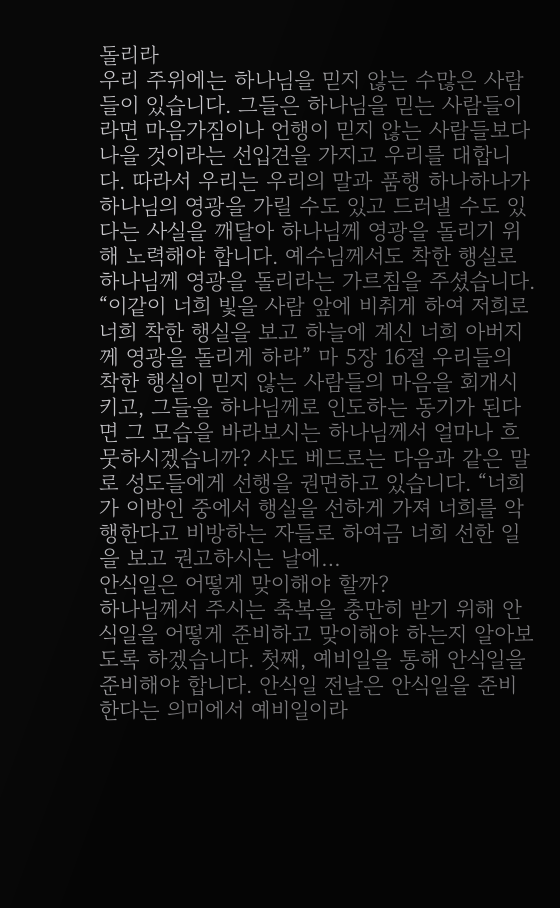돌리라
우리 주위에는 하나님을 믿지 않는 수많은 사람들이 있습니다. 그들은 하나님을 믿는 사람들이라면 마음가짐이나 언행이 믿지 않는 사람들보다 나을 것이라는 선입견을 가지고 우리를 대합니다. 따라서 우리는 우리의 말과 품행 하나하나가 하나님의 영광을 가릴 수도 있고 드러낼 수도 있다는 사실을 깨달아 하나님께 영광을 돌리기 위해 노력해야 합니다. 예수님께서도 착한 행실로 하나님께 영광을 돌리라는 가르침을 주셨습니다. “이같이 너희 빛을 사람 앞에 비취게 하여 저희로 너희 착한 행실을 보고 하늘에 계신 너희 아버지께 영광을 돌리게 하라” 마 5장 16절 우리들의 착한 행실이 믿지 않는 사람들의 마음을 회개시키고, 그들을 하나님께로 인도하는 동기가 된다면 그 모습을 바라보시는 하나님께서 얼마나 흐뭇하시겠습니까? 사도 베드로는 다음과 같은 말로 성도들에게 선행을 권면하고 있습니다. “너희가 이방인 중에서 행실을 선하게 가져 너희를 악행한다고 비방하는 자들로 하여금 너희 선한 일을 보고 권고하시는 날에…
안식일은 어떻게 맞이해야 할까?
하나님께서 주시는 축복을 충만히 받기 위해 안식일을 어떻게 준비하고 맞이해야 하는지 알아보도록 하겠습니다. 첫째, 예비일을 통해 안식일을 준비해야 합니다. 안식일 전날은 안식일을 준비한다는 의미에서 예비일이라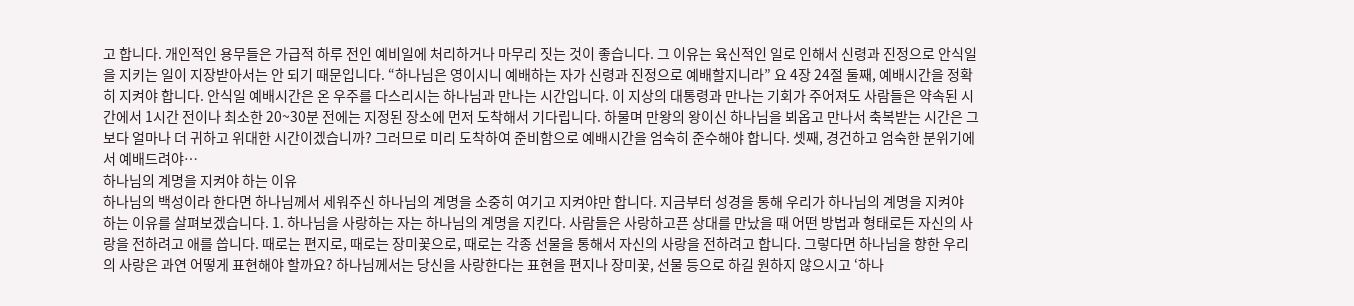고 합니다. 개인적인 용무들은 가급적 하루 전인 예비일에 처리하거나 마무리 짓는 것이 좋습니다. 그 이유는 육신적인 일로 인해서 신령과 진정으로 안식일을 지키는 일이 지장받아서는 안 되기 때문입니다. “하나님은 영이시니 예배하는 자가 신령과 진정으로 예배할지니라” 요 4장 24절 둘째, 예배시간을 정확히 지켜야 합니다. 안식일 예배시간은 온 우주를 다스리시는 하나님과 만나는 시간입니다. 이 지상의 대통령과 만나는 기회가 주어져도 사람들은 약속된 시간에서 1시간 전이나 최소한 20~30분 전에는 지정된 장소에 먼저 도착해서 기다립니다. 하물며 만왕의 왕이신 하나님을 뵈옵고 만나서 축복받는 시간은 그보다 얼마나 더 귀하고 위대한 시간이겠습니까? 그러므로 미리 도착하여 준비함으로 예배시간을 엄숙히 준수해야 합니다. 셋째, 경건하고 엄숙한 분위기에서 예배드려야…
하나님의 계명을 지켜야 하는 이유
하나님의 백성이라 한다면 하나님께서 세워주신 하나님의 계명을 소중히 여기고 지켜야만 합니다. 지금부터 성경을 통해 우리가 하나님의 계명을 지켜야 하는 이유를 살펴보겠습니다. 1. 하나님을 사랑하는 자는 하나님의 계명을 지킨다. 사람들은 사랑하고픈 상대를 만났을 때 어떤 방법과 형태로든 자신의 사랑을 전하려고 애를 씁니다. 때로는 편지로, 때로는 장미꽃으로, 때로는 각종 선물을 통해서 자신의 사랑을 전하려고 합니다. 그렇다면 하나님을 향한 우리의 사랑은 과연 어떻게 표현해야 할까요? 하나님께서는 당신을 사랑한다는 표현을 편지나 장미꽃, 선물 등으로 하길 원하지 않으시고 ‘하나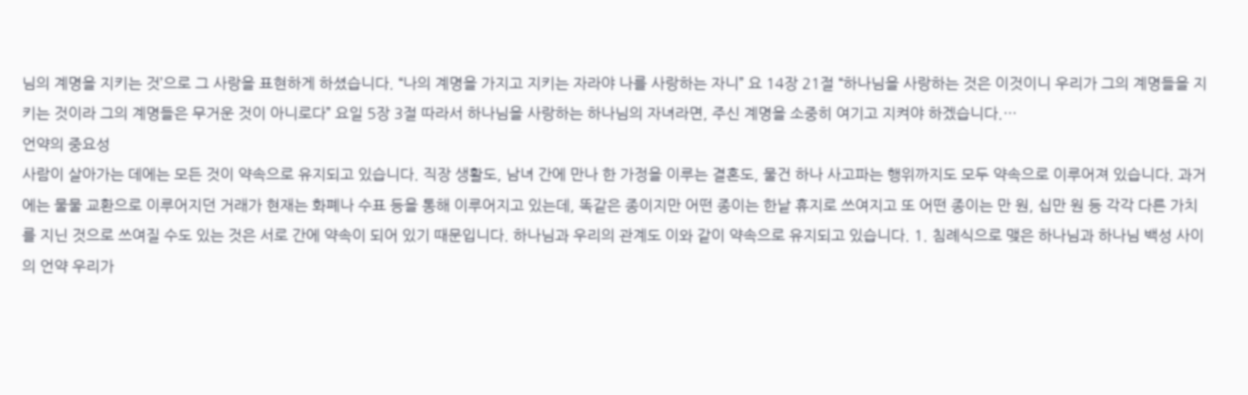님의 계명을 지키는 것’으로 그 사랑을 표현하게 하셨습니다. “나의 계명을 가지고 지키는 자라야 나를 사랑하는 자니” 요 14장 21절 “하나님을 사랑하는 것은 이것이니 우리가 그의 계명들을 지키는 것이라 그의 계명들은 무거운 것이 아니로다” 요일 5장 3절 따라서 하나님을 사랑하는 하나님의 자녀라면, 주신 계명을 소중히 여기고 지켜야 하겠습니다.…
언약의 중요성
사람이 살아가는 데에는 모든 것이 약속으로 유지되고 있습니다. 직장 생활도, 남녀 간에 만나 한 가정을 이루는 결혼도, 물건 하나 사고파는 행위까지도 모두 약속으로 이루어져 있습니다. 과거에는 물물 교환으로 이루어지던 거래가 현재는 화폐나 수표 등을 통해 이루어지고 있는데, 똑같은 종이지만 어떤 종이는 한낱 휴지로 쓰여지고 또 어떤 종이는 만 원, 십만 원 등 각각 다른 가치를 지닌 것으로 쓰여질 수도 있는 것은 서로 간에 약속이 되어 있기 때문입니다. 하나님과 우리의 관계도 이와 같이 약속으로 유지되고 있습니다. 1. 침례식으로 맺은 하나님과 하나님 백성 사이의 언약 우리가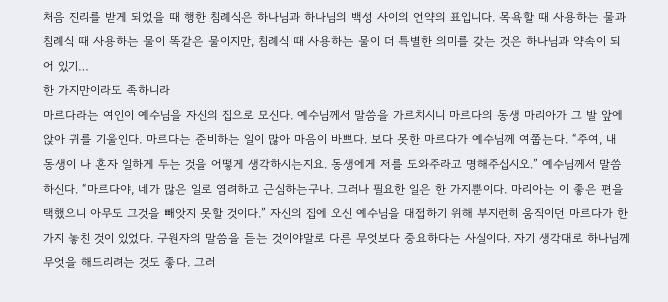처음 진리를 받게 되었을 때 행한 침례식은 하나님과 하나님의 백성 사이의 언약의 표입니다. 목욕할 때 사용하는 물과 침례식 때 사용하는 물이 똑같은 물이지만, 침례식 때 사용하는 물이 더 특별한 의미를 갖는 것은 하나님과 약속이 되어 있기…
한 가지만이라도 족하니라
마르다라는 여인이 예수님을 자신의 집으로 모신다. 예수님께서 말씀을 가르치시니 마르다의 동생 마리아가 그 발 앞에 앉아 귀를 기울인다. 마르다는 준비하는 일이 많아 마음이 바쁘다. 보다 못한 마르다가 예수님께 여쭙는다. “주여, 내 동생이 나 혼자 일하게 두는 것을 어떻게 생각하시는지요. 동생에게 저를 도와주라고 명해주십시오.” 예수님께서 말씀하신다. “마르다야, 네가 많은 일로 염려하고 근심하는구나. 그러나 필요한 일은 한 가지뿐이다. 마리아는 이 좋은 편을 택했으니 아무도 그것을 빼앗지 못할 것이다.” 자신의 집에 오신 예수님을 대접하기 위해 부지런히 움직이던 마르다가 한 가지 놓친 것이 있었다. 구원자의 말씀을 듣는 것이야말로 다른 무엇보다 중요하다는 사실이다. 자기 생각대로 하나님께 무엇을 해드리려는 것도 좋다. 그러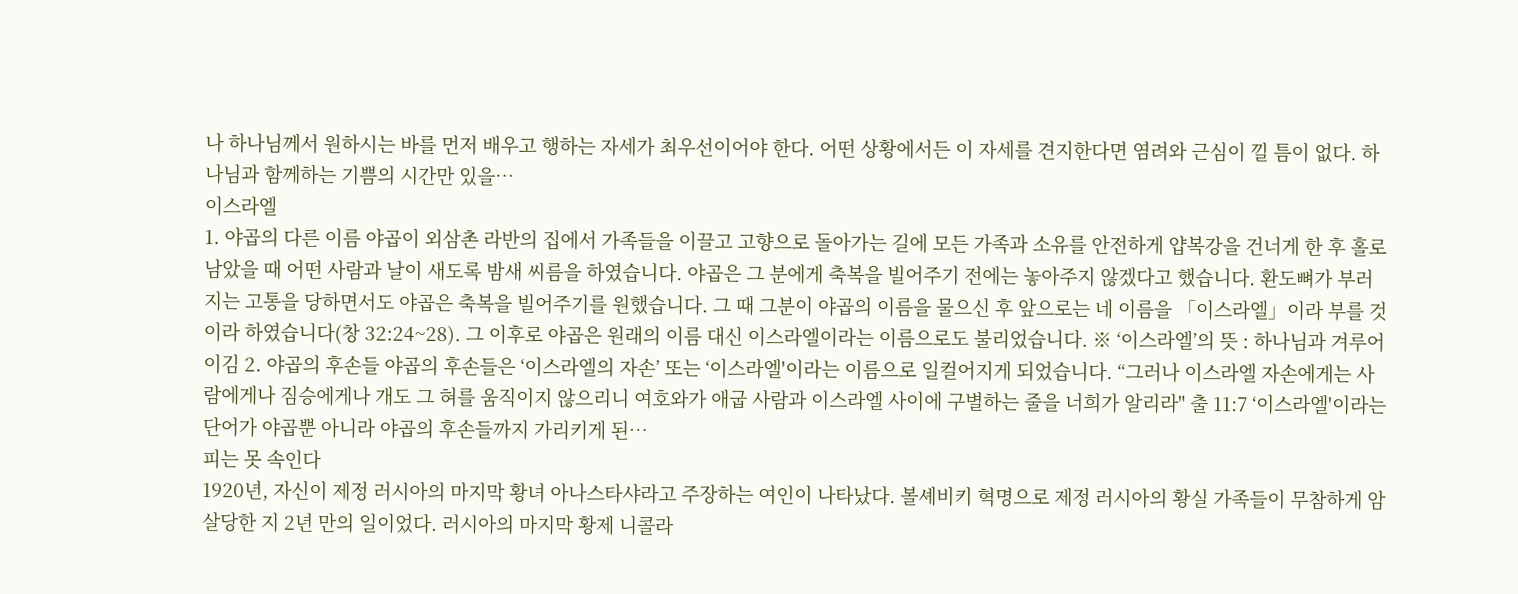나 하나님께서 원하시는 바를 먼저 배우고 행하는 자세가 최우선이어야 한다. 어떤 상황에서든 이 자세를 견지한다면 염려와 근심이 낄 틈이 없다. 하나님과 함께하는 기쁨의 시간만 있을…
이스라엘
1. 야곱의 다른 이름 야곱이 외삼촌 라반의 집에서 가족들을 이끌고 고향으로 돌아가는 길에 모든 가족과 소유를 안전하게 얍복강을 건너게 한 후 홀로 남았을 때 어떤 사람과 날이 새도록 밤새 씨름을 하였습니다. 야곱은 그 분에게 축복을 빌어주기 전에는 놓아주지 않겠다고 했습니다. 환도뼈가 부러지는 고통을 당하면서도 야곱은 축복을 빌어주기를 원했습니다. 그 때 그분이 야곱의 이름을 물으신 후 앞으로는 네 이름을 「이스라엘」이라 부를 것이라 하였습니다(창 32:24~28). 그 이후로 야곱은 원래의 이름 대신 이스라엘이라는 이름으로도 불리었습니다. ※ ‘이스라엘’의 뜻 : 하나님과 겨루어 이김 2. 야곱의 후손들 야곱의 후손들은 ‘이스라엘의 자손’ 또는 ‘이스라엘'이라는 이름으로 일컬어지게 되었습니다. “그러나 이스라엘 자손에게는 사람에게나 짐승에게나 개도 그 혀를 움직이지 않으리니 여호와가 애굽 사람과 이스라엘 사이에 구별하는 줄을 너희가 알리라" 출 11:7 ‘이스라엘'이라는 단어가 야곱뿐 아니라 야곱의 후손들까지 가리키게 된…
피는 못 속인다
1920년, 자신이 제정 러시아의 마지막 황녀 아나스타샤라고 주장하는 여인이 나타났다. 볼셰비키 혁명으로 제정 러시아의 황실 가족들이 무참하게 암살당한 지 2년 만의 일이었다. 러시아의 마지막 황제 니콜라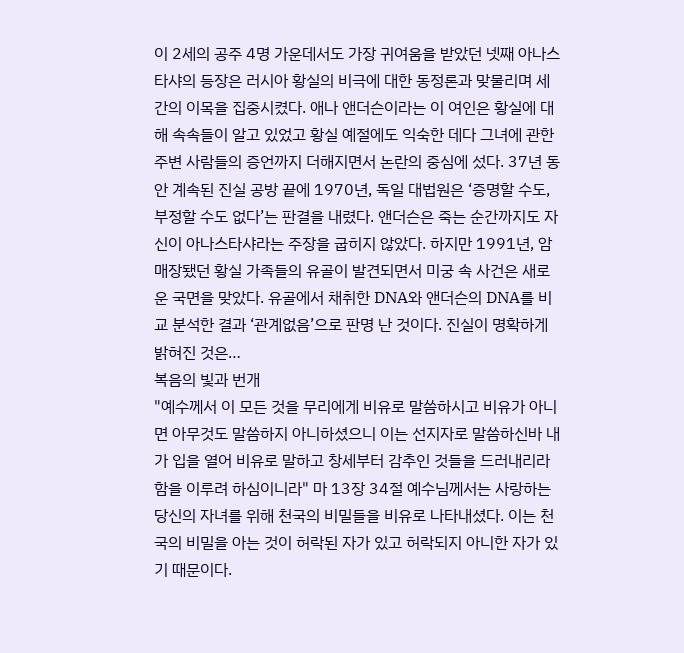이 2세의 공주 4명 가운데서도 가장 귀여움을 받았던 넷째 아나스타샤의 등장은 러시아 황실의 비극에 대한 동정론과 맞물리며 세간의 이목을 집중시켰다. 애나 앤더슨이라는 이 여인은 황실에 대해 속속들이 알고 있었고 황실 예절에도 익숙한 데다 그녀에 관한 주변 사람들의 증언까지 더해지면서 논란의 중심에 섰다. 37년 동안 계속된 진실 공방 끝에 1970년, 독일 대법원은 ‘증명할 수도, 부정할 수도 없다’는 판결을 내렸다. 앤더슨은 죽는 순간까지도 자신이 아나스타샤라는 주장을 굽히지 않았다. 하지만 1991년, 암매장됐던 황실 가족들의 유골이 발견되면서 미궁 속 사건은 새로운 국면을 맞았다. 유골에서 채취한 DNA와 앤더슨의 DNA를 비교 분석한 결과 ‘관계없음’으로 판명 난 것이다. 진실이 명확하게 밝혀진 것은…
복음의 빛과 번개
"예수께서 이 모든 것을 무리에게 비유로 말씀하시고 비유가 아니면 아무것도 말씀하지 아니하셨으니 이는 선지자로 말씀하신바 내가 입을 열어 비유로 말하고 창세부터 감추인 것들을 드러내리라 함을 이루려 하심이니라" 마 13장 34절 예수님께서는 사랑하는 당신의 자녀를 위해 천국의 비밀들을 비유로 나타내셨다. 이는 천국의 비밀을 아는 것이 허락된 자가 있고 허락되지 아니한 자가 있기 때문이다.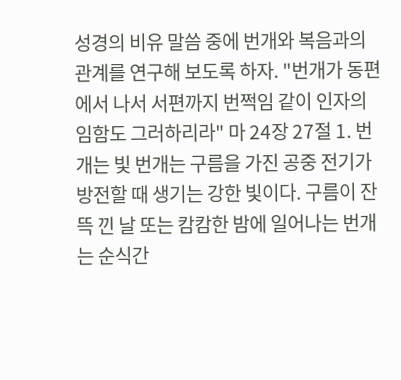성경의 비유 말씀 중에 번개와 복음과의 관계를 연구해 보도록 하자. "번개가 동편에서 나서 서편까지 번쩍임 같이 인자의 임함도 그러하리라" 마 24장 27절 1. 번개는 빛 번개는 구름을 가진 공중 전기가 방전할 때 생기는 강한 빛이다. 구름이 잔뜩 낀 날 또는 캄캄한 밤에 일어나는 번개는 순식간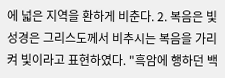에 넓은 지역을 환하게 비춘다. 2. 복음은 빛 성경은 그리스도께서 비추시는 복음을 가리켜 빛이라고 표현하였다. "흑암에 행하던 백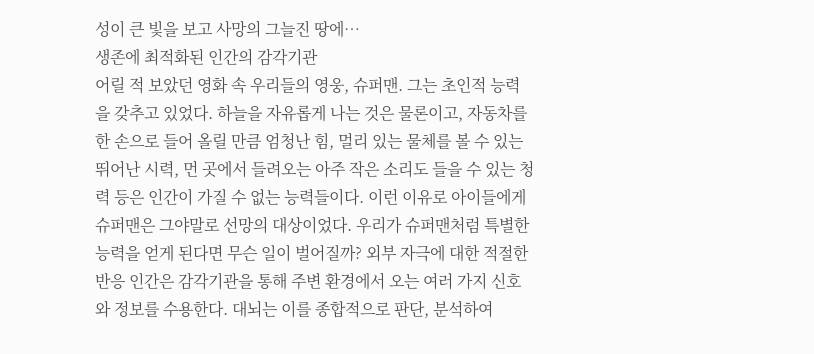성이 큰 빛을 보고 사망의 그늘진 땅에…
생존에 최적화된 인간의 감각기관
어릴 적 보았던 영화 속 우리들의 영웅, 슈퍼맨. 그는 초인적 능력을 갖추고 있었다. 하늘을 자유롭게 나는 것은 물론이고, 자동차를 한 손으로 들어 올릴 만큼 엄청난 힘, 멀리 있는 물체를 볼 수 있는 뛰어난 시력, 먼 곳에서 들려오는 아주 작은 소리도 들을 수 있는 청력 등은 인간이 가질 수 없는 능력들이다. 이런 이유로 아이들에게 슈퍼맨은 그야말로 선망의 대상이었다. 우리가 슈퍼맨처럼 특별한 능력을 얻게 된다면 무슨 일이 벌어질까? 외부 자극에 대한 적절한 반응 인간은 감각기관을 통해 주변 환경에서 오는 여러 가지 신호와 정보를 수용한다. 대뇌는 이를 종합적으로 판단, 분석하여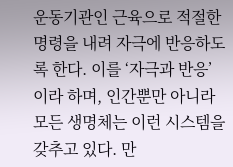운동기관인 근육으로 적절한 명령을 내려 자극에 반응하도록 한다. 이를 ‘자극과 반응’이라 하며, 인간뿐만 아니라 모든 생명체는 이런 시스템을 갖추고 있다. 만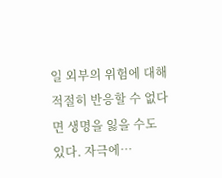일 외부의 위험에 대해 적절히 반응할 수 없다면 생명을 잃을 수도 있다. 자극에…